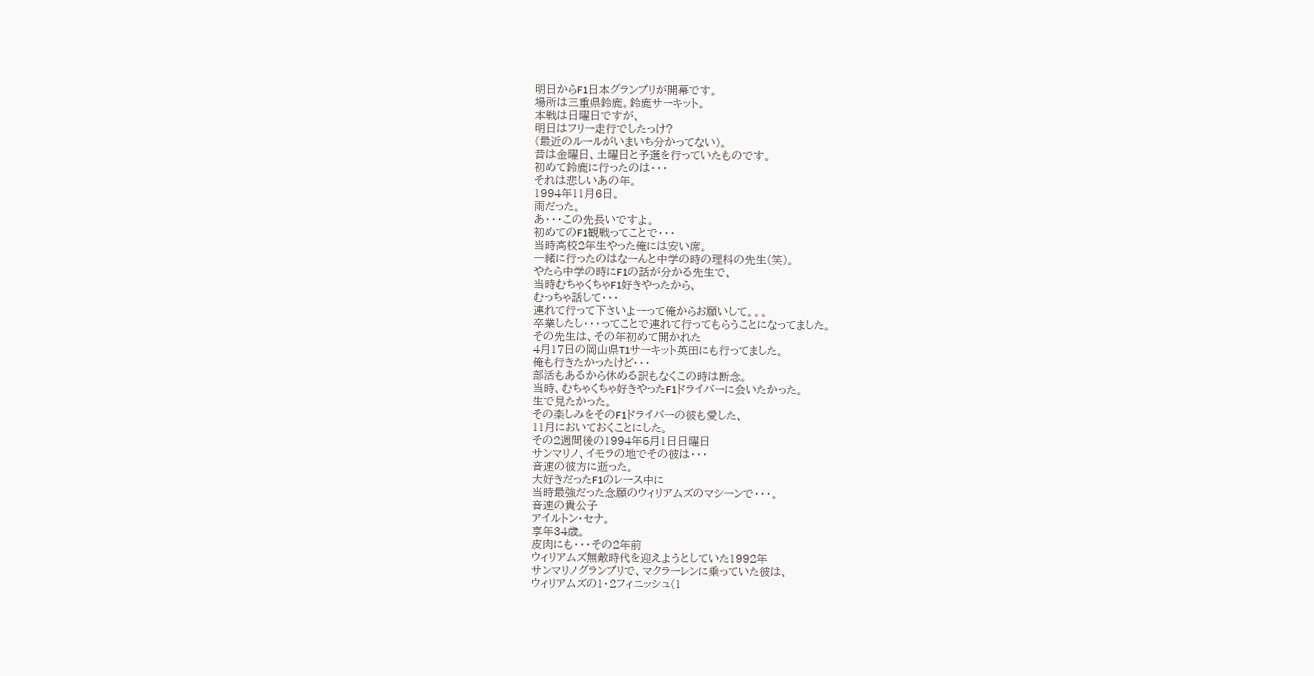明日からF1日本グランプリが開幕です。
場所は三重県鈴鹿。鈴鹿サーキット。
本戦は日曜日ですが、
明日はフリー走行でしたっけ?
(最近のルールがいまいち分かってない)。
昔は金曜日、土曜日と予選を行っていたものです。
初めて鈴鹿に行ったのは・・・
それは悲しいあの年。
1994年11月6日。
雨だった。
あ・・・この先長いですよ。
初めてのF1観戦ってことで・・・
当時高校2年生やった俺には安い席。
一緒に行ったのはなーんと中学の時の理科の先生(笑)。
やたら中学の時にF1の話が分かる先生で、
当時むちゃくちゃF1好きやったから、
むっちゃ話して・・・
連れて行って下さいよーって俺からお願いして。。。
卒業したし・・・ってことで連れて行ってもらうことになってました。
その先生は、その年初めて開かれた
4月17日の岡山県T1サーキット英田にも行ってました。
俺も行きたかったけど・・・
部活もあるから休める訳もなくこの時は断念。
当時、むちゃくちゃ好きやったF1ドライバーに会いたかった。
生で見たかった。
その楽しみをそのF1ドライバーの彼も愛した、
11月においておくことにした。
その2週間後の1994年5月1日日曜日
サンマリノ、イモラの地でその彼は・・・
音速の彼方に逝った。
大好きだったF1のレース中に
当時最強だった念願のウィリアムズのマシーンで・・・。
音速の貴公子
アイルトン・セナ。
享年34歳。
皮肉にも・・・その2年前
ウィリアムズ無敵時代を迎えようとしていた1992年
サンマリノグランプリで、マクラーレンに乗っていた彼は、
ウィリアムズの1・2フィニッシュ(1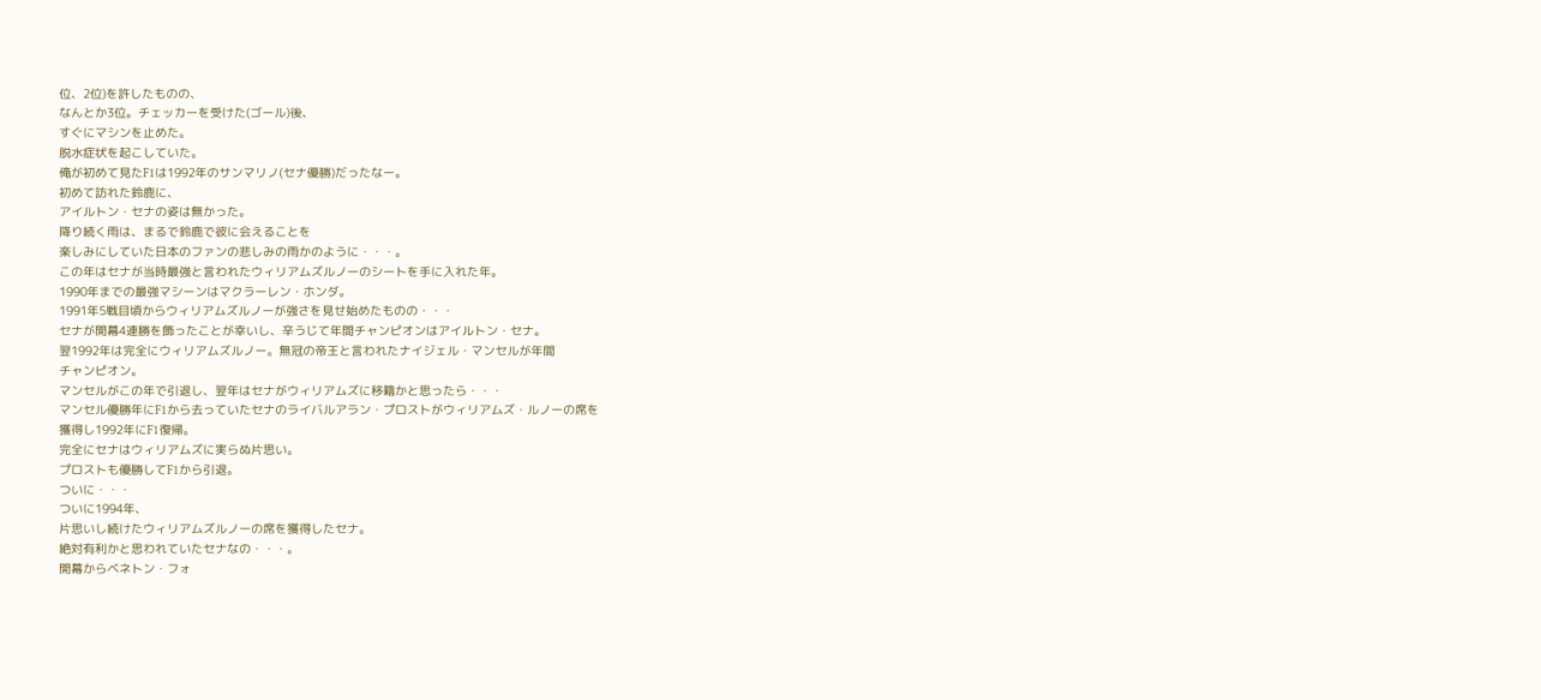位、2位)を許したものの、
なんとか3位。チェッカーを受けた(ゴール)後、
すぐにマシンを止めた。
脱水症状を起こしていた。
俺が初めて見たF1は1992年のサンマリノ(セナ優勝)だったなー。
初めて訪れた鈴鹿に、
アイルトン・セナの姿は無かった。
降り続く雨は、まるで鈴鹿で彼に会えることを
楽しみにしていた日本のファンの悲しみの雨かのように・・・。
この年はセナが当時最強と言われたウィリアムズルノーのシートを手に入れた年。
1990年までの最強マシーンはマクラーレン・ホンダ。
1991年5戦目頃からウィリアムズルノーが強さを見せ始めたものの・・・
セナが開幕4連勝を飾ったことが幸いし、辛うじて年間チャンピオンはアイルトン・セナ。
翌1992年は完全にウィリアムズルノー。無冠の帝王と言われたナイジェル・マンセルが年間
チャンピオン。
マンセルがこの年で引退し、翌年はセナがウィリアムズに移籍かと思ったら・・・
マンセル優勝年にF1から去っていたセナのライバルアラン・プロストがウィリアムズ・ルノーの席を
獲得し1992年にF1復帰。
完全にセナはウィリアムズに実らぬ片思い。
プロストも優勝してF1から引退。
ついに・・・
ついに1994年、
片思いし続けたウィリアムズルノーの席を獲得したセナ。
絶対有利かと思われていたセナなの・・・。
開幕からベネトン・フォ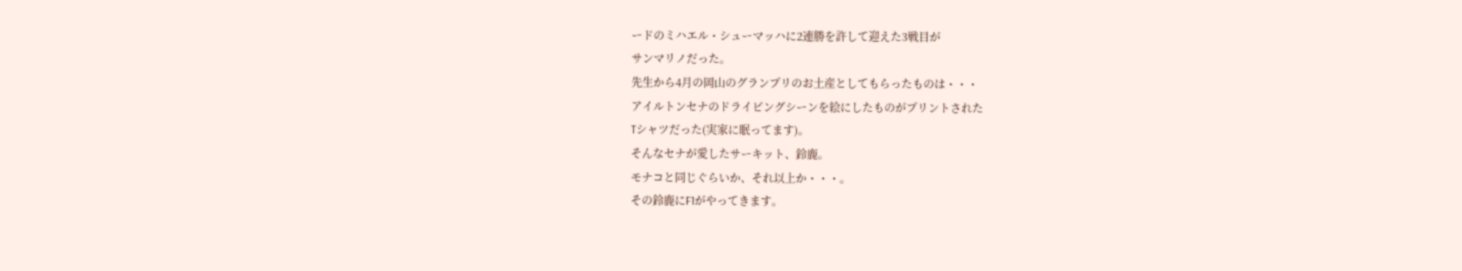ードのミハエル・シューマッハに2連勝を許して迎えた3戦目が
サンマリノだった。
先生から4月の岡山のグランプリのお土産としてもらったものは・・・
アイルトンセナのドライビングシーンを絵にしたものがプリントされた
Tシャツだった(実家に眠ってます)。
そんなセナが愛したサーキット、鈴鹿。
モナコと同じぐらいか、それ以上か・・・。
その鈴鹿にF1がやってきます。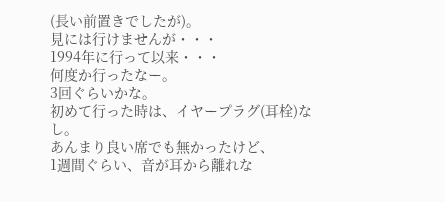(長い前置きでしたが)。
見には行けませんが・・・
1994年に行って以来・・・
何度か行ったなー。
3回ぐらいかな。
初めて行った時は、イヤープラグ(耳栓)なし。
あんまり良い席でも無かったけど、
1週間ぐらい、音が耳から離れな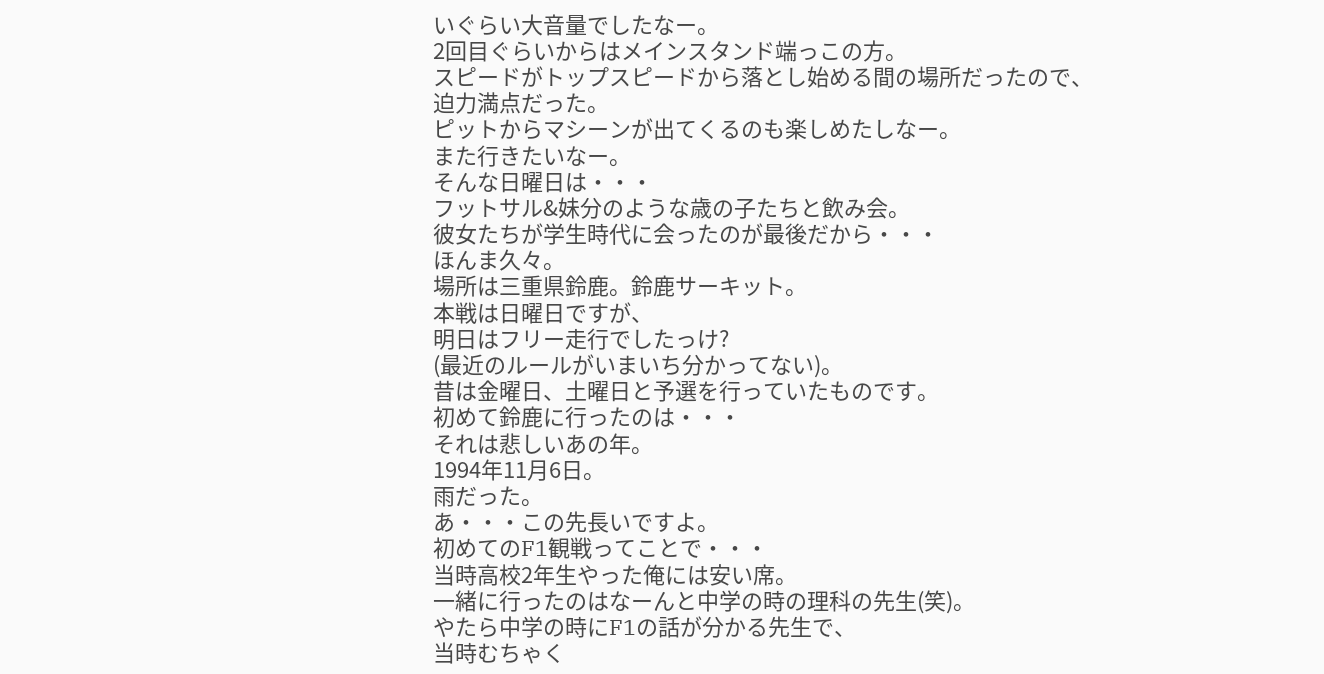いぐらい大音量でしたなー。
2回目ぐらいからはメインスタンド端っこの方。
スピードがトップスピードから落とし始める間の場所だったので、
迫力満点だった。
ピットからマシーンが出てくるのも楽しめたしなー。
また行きたいなー。
そんな日曜日は・・・
フットサル&妹分のような歳の子たちと飲み会。
彼女たちが学生時代に会ったのが最後だから・・・
ほんま久々。
場所は三重県鈴鹿。鈴鹿サーキット。
本戦は日曜日ですが、
明日はフリー走行でしたっけ?
(最近のルールがいまいち分かってない)。
昔は金曜日、土曜日と予選を行っていたものです。
初めて鈴鹿に行ったのは・・・
それは悲しいあの年。
1994年11月6日。
雨だった。
あ・・・この先長いですよ。
初めてのF1観戦ってことで・・・
当時高校2年生やった俺には安い席。
一緒に行ったのはなーんと中学の時の理科の先生(笑)。
やたら中学の時にF1の話が分かる先生で、
当時むちゃく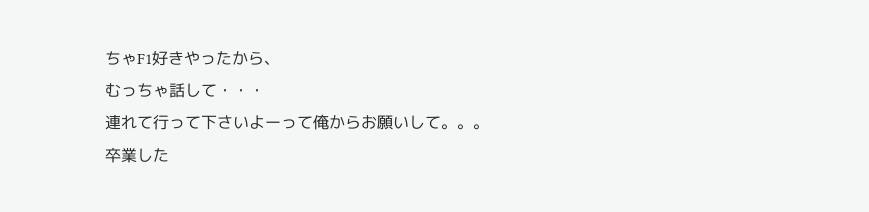ちゃF1好きやったから、
むっちゃ話して・・・
連れて行って下さいよーって俺からお願いして。。。
卒業した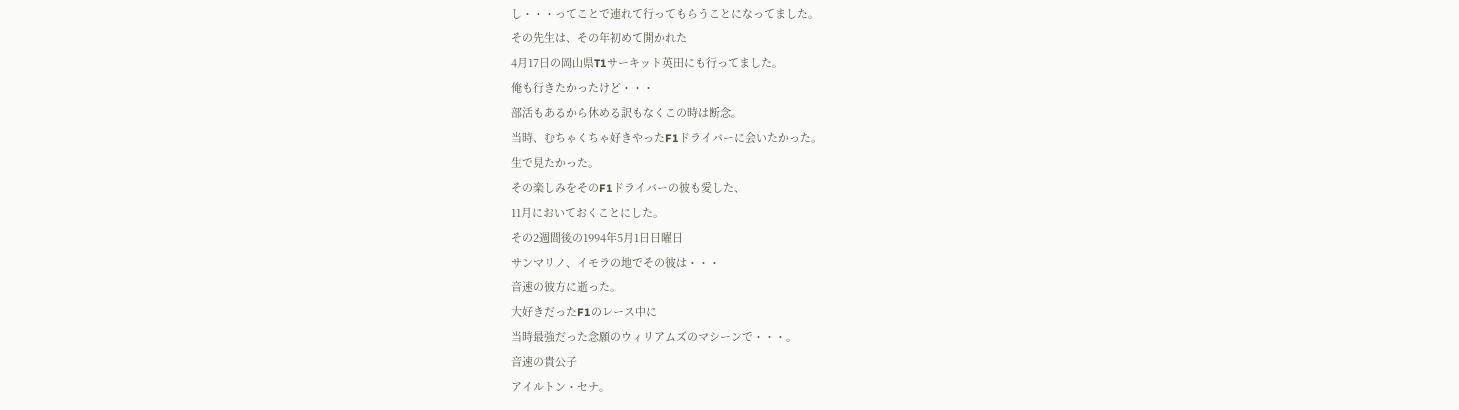し・・・ってことで連れて行ってもらうことになってました。
その先生は、その年初めて開かれた
4月17日の岡山県T1サーキット英田にも行ってました。
俺も行きたかったけど・・・
部活もあるから休める訳もなくこの時は断念。
当時、むちゃくちゃ好きやったF1ドライバーに会いたかった。
生で見たかった。
その楽しみをそのF1ドライバーの彼も愛した、
11月においておくことにした。
その2週間後の1994年5月1日日曜日
サンマリノ、イモラの地でその彼は・・・
音速の彼方に逝った。
大好きだったF1のレース中に
当時最強だった念願のウィリアムズのマシーンで・・・。
音速の貴公子
アイルトン・セナ。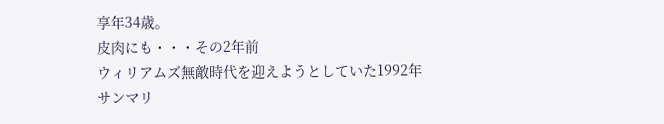享年34歳。
皮肉にも・・・その2年前
ウィリアムズ無敵時代を迎えようとしていた1992年
サンマリ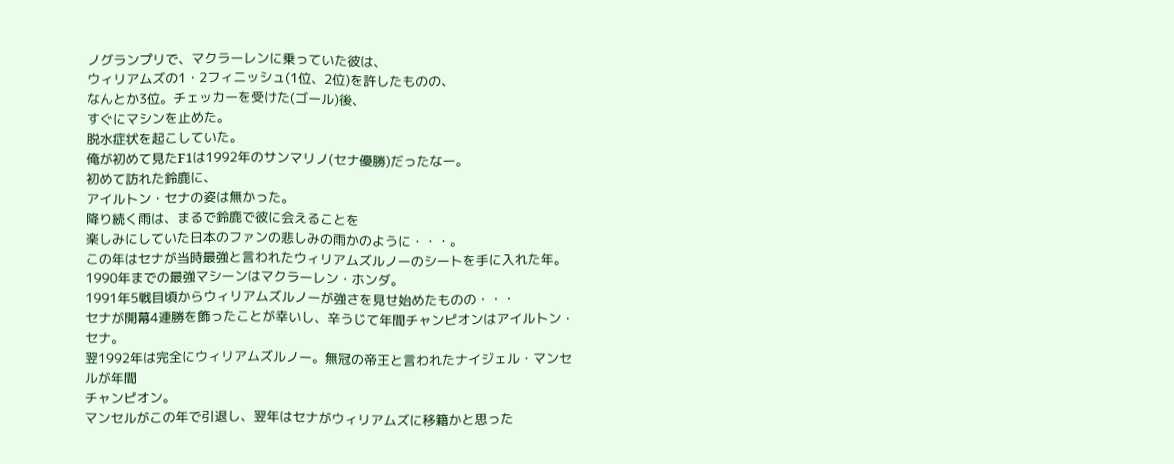ノグランプリで、マクラーレンに乗っていた彼は、
ウィリアムズの1・2フィニッシュ(1位、2位)を許したものの、
なんとか3位。チェッカーを受けた(ゴール)後、
すぐにマシンを止めた。
脱水症状を起こしていた。
俺が初めて見たF1は1992年のサンマリノ(セナ優勝)だったなー。
初めて訪れた鈴鹿に、
アイルトン・セナの姿は無かった。
降り続く雨は、まるで鈴鹿で彼に会えることを
楽しみにしていた日本のファンの悲しみの雨かのように・・・。
この年はセナが当時最強と言われたウィリアムズルノーのシートを手に入れた年。
1990年までの最強マシーンはマクラーレン・ホンダ。
1991年5戦目頃からウィリアムズルノーが強さを見せ始めたものの・・・
セナが開幕4連勝を飾ったことが幸いし、辛うじて年間チャンピオンはアイルトン・セナ。
翌1992年は完全にウィリアムズルノー。無冠の帝王と言われたナイジェル・マンセルが年間
チャンピオン。
マンセルがこの年で引退し、翌年はセナがウィリアムズに移籍かと思った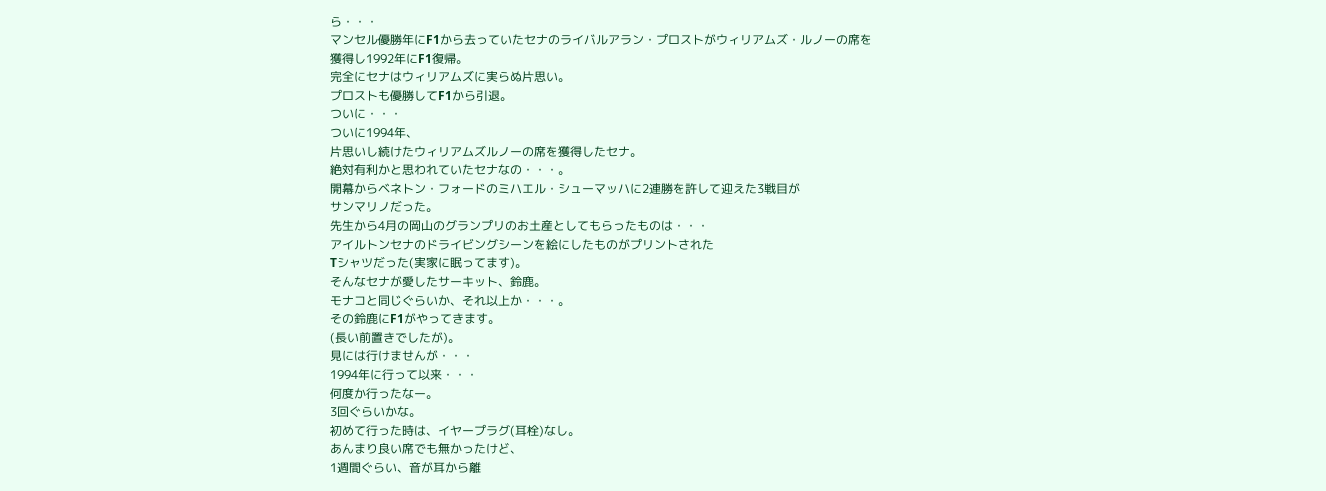ら・・・
マンセル優勝年にF1から去っていたセナのライバルアラン・プロストがウィリアムズ・ルノーの席を
獲得し1992年にF1復帰。
完全にセナはウィリアムズに実らぬ片思い。
プロストも優勝してF1から引退。
ついに・・・
ついに1994年、
片思いし続けたウィリアムズルノーの席を獲得したセナ。
絶対有利かと思われていたセナなの・・・。
開幕からベネトン・フォードのミハエル・シューマッハに2連勝を許して迎えた3戦目が
サンマリノだった。
先生から4月の岡山のグランプリのお土産としてもらったものは・・・
アイルトンセナのドライビングシーンを絵にしたものがプリントされた
Tシャツだった(実家に眠ってます)。
そんなセナが愛したサーキット、鈴鹿。
モナコと同じぐらいか、それ以上か・・・。
その鈴鹿にF1がやってきます。
(長い前置きでしたが)。
見には行けませんが・・・
1994年に行って以来・・・
何度か行ったなー。
3回ぐらいかな。
初めて行った時は、イヤープラグ(耳栓)なし。
あんまり良い席でも無かったけど、
1週間ぐらい、音が耳から離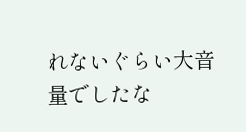れないぐらい大音量でしたな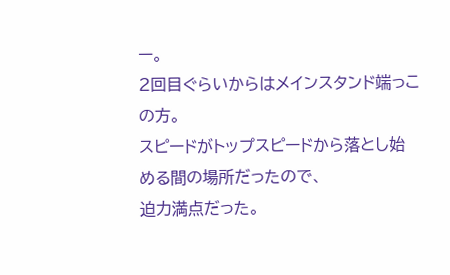ー。
2回目ぐらいからはメインスタンド端っこの方。
スピードがトップスピードから落とし始める間の場所だったので、
迫力満点だった。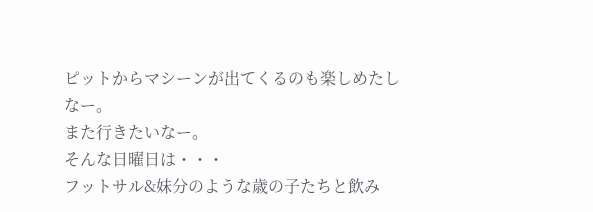ピットからマシーンが出てくるのも楽しめたしなー。
また行きたいなー。
そんな日曜日は・・・
フットサル&妹分のような歳の子たちと飲み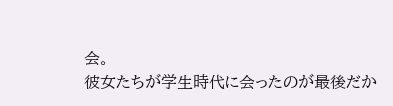会。
彼女たちが学生時代に会ったのが最後だか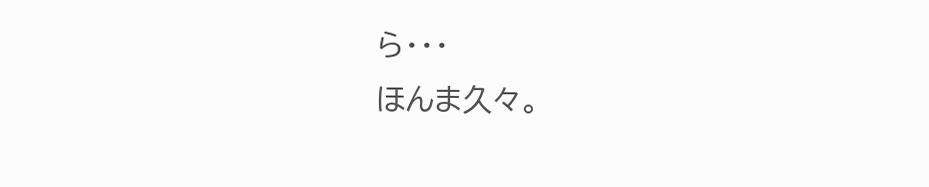ら・・・
ほんま久々。